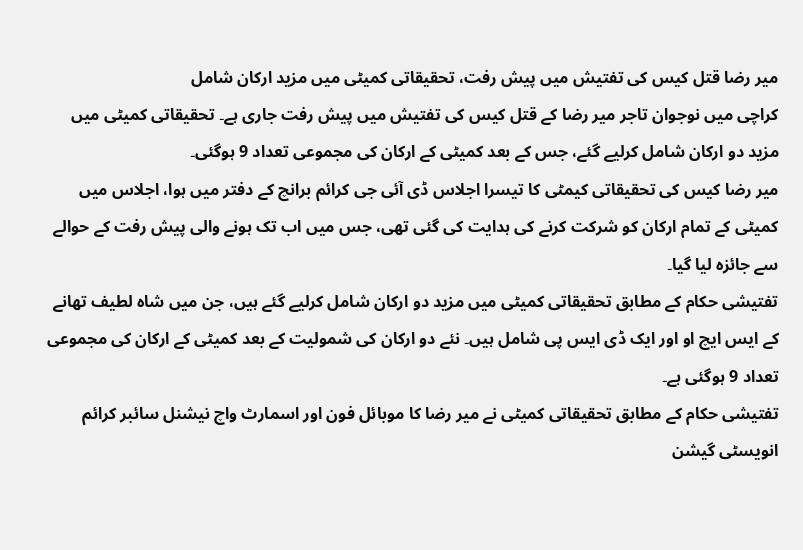میر رضا قتل کیس کی تفتیش میں پیش رفت، تحقیقاتی کمیٹی میں مزید ارکان شامل
کراچی میں نوجوان تاجر میر رضا کے قتل کیس کی تفتیش میں پیش رفت جاری ہے۔ تحقیقاتی کمیٹی میں مزید دو ارکان شامل کرلیے گئے، جس کے بعد کمیٹی کے ارکان کی مجموعی تعداد 9 ہوگئی۔
میر رضا کیس کی تحقیقاتی کیمٹی کا تیسرا اجلاس ڈی آئی جی کرائم برانچ کے دفتر میں ہوا، اجلاس میں کمیٹی کے تمام ارکان کو شرکت کرنے کی ہدایت کی گئی تھی، جس میں اب تک ہونے والی پیش رفت کے حوالے سے جائزہ لیا گیا۔
تفتیشی حکام کے مطابق تحقیقاتی کمیٹی میں مزید دو ارکان شامل کرلیے گئے ہیں، جن میں شاہ لطیف تھانے کے ایس ایچ او اور ایک ڈی ایس پی شامل ہیں۔ نئے دو ارکان کی شمولیت کے بعد کمیٹی کے ارکان کی مجموعی تعداد 9 ہوگئی ہے۔
تفتیشی حکام کے مطابق تحقیقاتی کمیٹی نے میر رضا کا موبائل فون اور اسمارٹ واچ نیشنل سائبر کرائم انویسٹی گیشن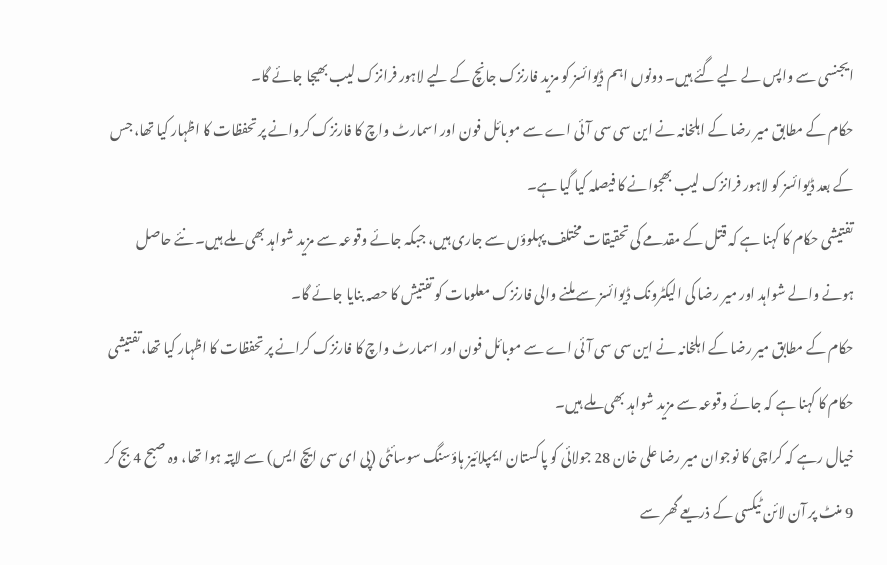ایجنسی سے واپس لے لیے گئے ہیں۔ دونوں اہم ڈیوائسز کو مزید فارنزک جانچ کے لیے لاہور فرانزک لیب بھیجا جائے گا۔
حکام کے مطابق میر رضا کے اہلخانہ نے این سی سی آئی اے سے موبائل فون اور اسمارٹ واچ کا فارنزک کروانے پر تحفظات کا اظہار کیا تھا، جس کے بعد ڈیوائسز کو لاہور فرانزک لیب بھجوانے کا فیصلہ کیا گیا ہے۔
تفتیشی حکام کا کہنا ہے کہ قتل کے مقدمے کی تحقیقات مختلف پہلوؤں سے جاری ہیں، جبکہ جائے وقوعہ سے مزید شواہد بھی ملے ہیں۔ نئے حاصل ہونے والے شواہد اور میر رضا کی الیکٹرونک ڈیوائسز سے ملنے والی فارنزک معلومات کو تفتیش کا حصہ بنایا جائے گا۔
حکام کے مطابق میر رضا کے اہلخانہ نے این سی سی آئی اے سے موبائل فون اور اسمارٹ واچ کا فارنزک کرانے پر تحفظات کا اظہار کیا تھا،تفتیشی حکام کا کہنا ہے کہ جائے وقوعہ سے مزید شواہد بھی ملے ہیں۔
خیال رہے کہ کراچی کا نوجوان میر رضا علی خان 28 جولائی کو پاکستان ایمپلائیز ہاؤسنگ سوسائٹی (پی ای سی ایچ ایس) سے لاپتہ ہوا تھا، وہ صبح 4 بج کر 9 منٹ پر آن لائن ٹیکسی کے ذریعے گھر سے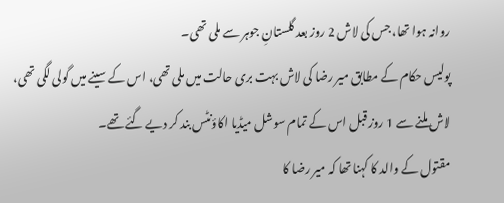روانہ ہوا تھا، جس کی لاش 2 روز بعد گلستانِ جوہر سے ملی تھی۔
پولیس حکام کے مطابق میر رضا کی لاش بہت بری حالت میں ملی تھی، اس کے سینے میں گولی لگی تھی، لاش ملنے سے 1 روز قبل اس کے تمام سوشل میڈیا اکاؤنٹس بند کر دیے گئے تھے۔
مقتول کے والد کا کہنا تھا کہ میر رضا کا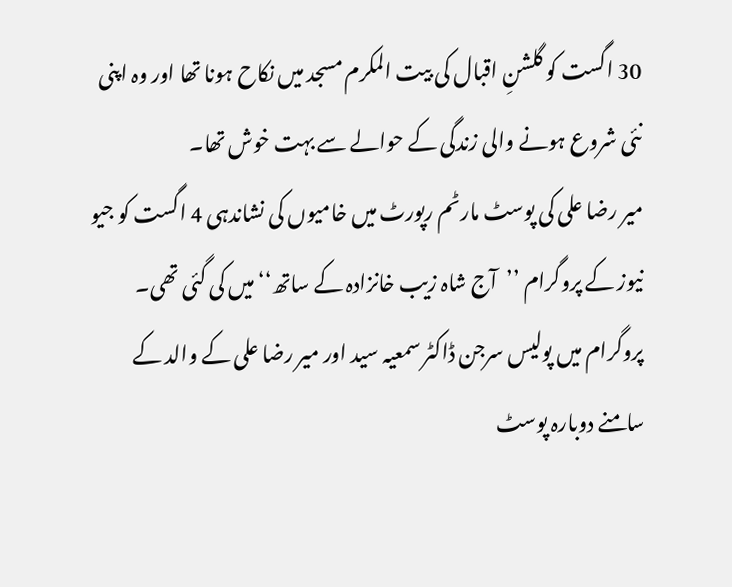30 اگست کو گلشنِ اقبال کی بیت المکرم مسجد میں نکاح ہونا تھا اور وہ اپنی نئی شروع ہونے والی زندگی کے حوالے سے بہت خوش تھا۔
میر رضا علی کی پوسٹ مارٹم رپورٹ میں خامیوں کی نشاندہی 4 اگست کو جیو نیوز کے پروگرام ’’آج شاہ زیب خانزادہ کے ساتھ‘‘ میں کی گئی تھی۔
پروگرام میں پولیس سرجن ڈاکٹر سمعیہ سید اور میر رضا علی کے والد کے سامنے دوبارہ پوسٹ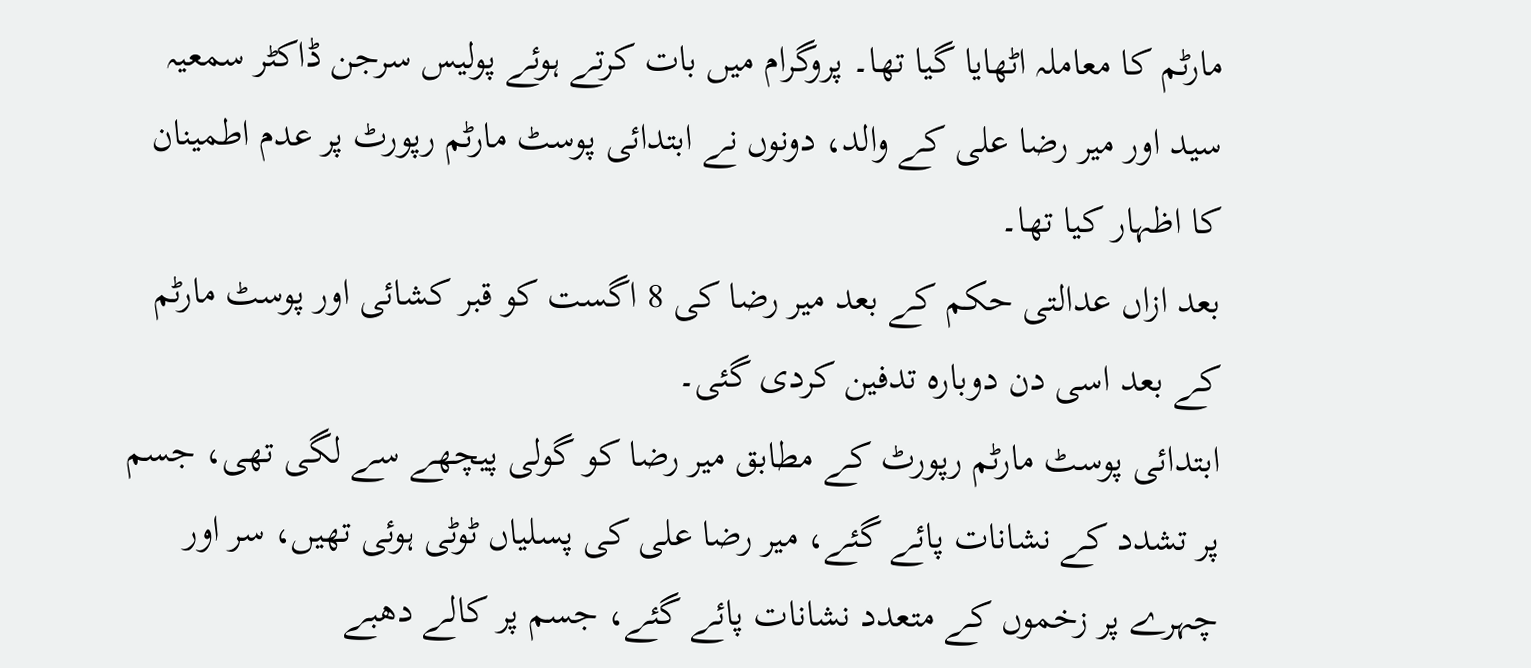مارٹم کا معاملہ اٹھایا گیا تھا۔ پروگرام میں بات کرتے ہوئے پولیس سرجن ڈاکٹر سمعیہ سید اور میر رضا علی کے والد، دونوں نے ابتدائی پوسٹ مارٹم رپورٹ پر عدم اطمینان کا اظہار کیا تھا۔
بعد ازاں عدالتی حکم کے بعد میر رضا کی 8 اگست کو قبر کشائی اور پوسٹ مارٹم کے بعد اسی دن دوبارہ تدفین کردی گئی۔
ابتدائی پوسٹ مارٹم رپورٹ کے مطابق میر رضا کو گولی پیچھے سے لگی تھی، جسم پر تشدد کے نشانات پائے گئے، میر رضا علی کی پسلیاں ٹوٹی ہوئی تھیں، سر اور چہرے پر زخموں کے متعدد نشانات پائے گئے، جسم پر کالے دھبے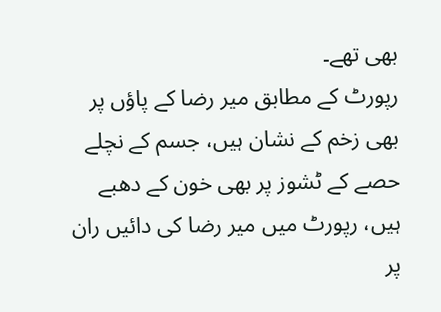بھی تھے۔
رپورٹ کے مطابق میر رضا کے پاؤں پر بھی زخم کے نشان ہیں، جسم کے نچلے حصے کے ٹشوز پر بھی خون کے دھبے ہیں، رپورٹ میں میر رضا کی دائیں ران پر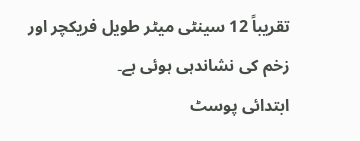تقریباً 12 سینٹی میٹر طویل فریکچر اور زخم کی نشاندہی ہوئی ہے۔
ابتدائی پوسٹ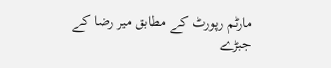مارٹم رپورٹ کے مطابق میر رضا کے جبڑے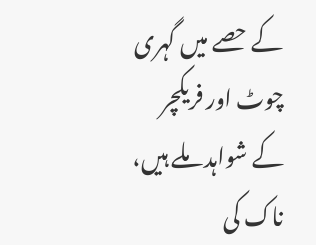کے حصے میں گہری چوٹ اور فریکچر کے شواہد ملے ہیں، ناک کی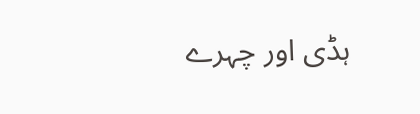ہڈی اور چہرے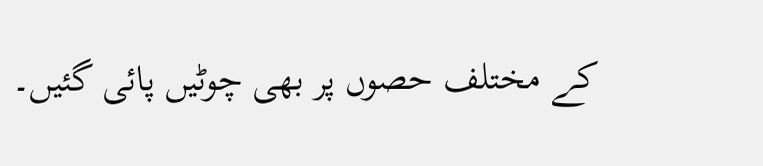کے مختلف حصوں پر بھی چوٹیں پائی گئیں۔